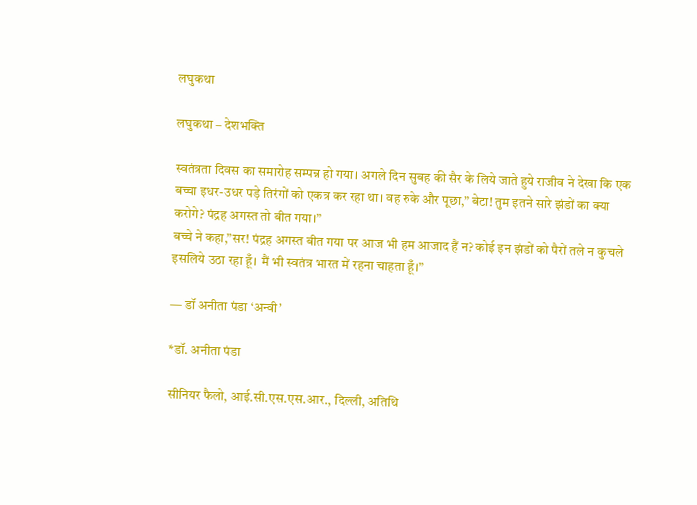लघुकथा

लघुकथा – देशभक्ति

स्वतंत्रता दिवस का समारोह सम्पन्न हो गया। अगले दिन सुबह की सैर के लिये जाते हुये राजीव ने देखा कि एक बच्चा इधर-उधर पड़े तिरंगों को एकत्र कर रहा था। वह रुके और पूछा,” बेटा! तुम इतने सारे झंडों का क्या करोगे? पंद्रह अगस्त तो बीत गया।”
बच्चे ने कहा,”सर! पंद्रह अगस्त बीत गया पर आज भी हम आजाद हैं न? कोई इन झंडों को पैरों तले न कुचले इसलिये उठा रहा हूँ। मैं भी स्वतंत्र भारत में रहना चाहता हूँ।”

— डॉ अनीता पंडा ‘अन्वी’

*डॉ. अनीता पंडा

सीनियर फैलो, आई.सी.एस.एस.आर., दिल्ली, अतिथि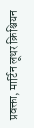प्रवक्ता, मार्टिन लूथर क्रिश्चियन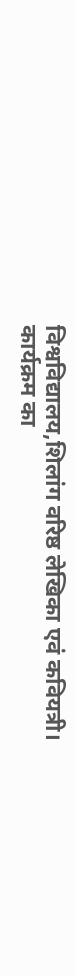विश्वविद्यालय,शिलांग वरिष्ठ लेखिका एवं कवियत्री। कार्यक्रम का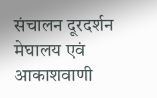संचालन दूरदर्शन मेघालय एवं आकाशवाणी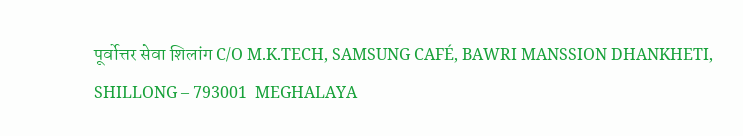पूर्वोत्तर सेवा शिलांग C/O M.K.TECH, SAMSUNG CAFÉ, BAWRI MANSSION DHANKHETI, SHILLONG – 793001  MEGHALAYA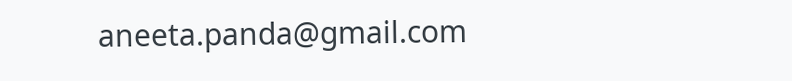aneeta.panda@gmail.com